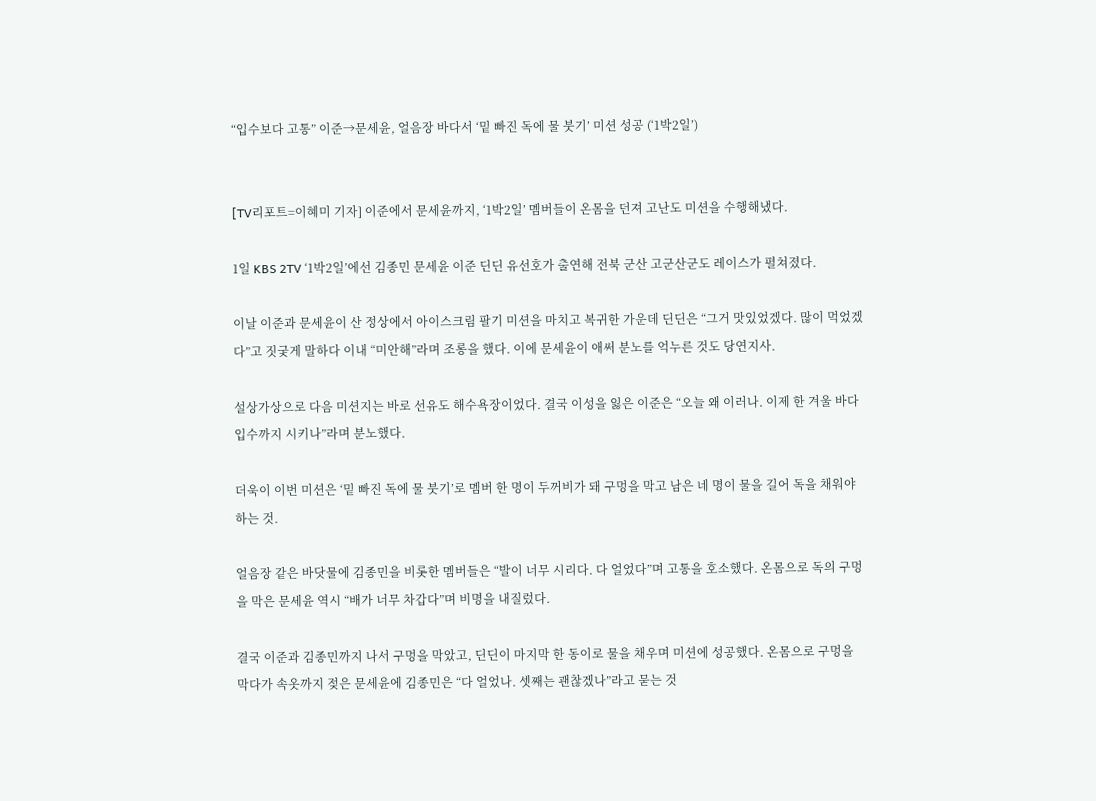“입수보다 고통” 이준→문세윤, 얼음장 바다서 ‘밑 빠진 독에 물 붓기’ 미션 성공 (‘1박2일’)


[TV리포트=이혜미 기자] 이준에서 문세윤까지, ‘1박2일’ 멤버들이 온몸을 던져 고난도 미션을 수행해냈다.

1일 KBS 2TV ‘1박2일’에선 김종민 문세윤 이준 딘딘 유선호가 출연해 전북 군산 고군산군도 레이스가 펼쳐졌다.

이날 이준과 문세윤이 산 정상에서 아이스크림 팔기 미션을 마치고 복귀한 가운데 딘딘은 “그거 맛있었겠다. 많이 먹었겠다”고 짓궂게 말하다 이내 “미안해”라며 조롱을 했다. 이에 문세윤이 애써 분노를 억누른 것도 당연지사.

설상가상으로 다음 미션지는 바로 선유도 해수욕장이었다. 결국 이성을 잃은 이준은 “오늘 왜 이러나. 이제 한 겨울 바다 입수까지 시키나”라며 분노했다.

더욱이 이번 미션은 ‘밑 빠진 독에 물 붓기’로 멤버 한 명이 두꺼비가 돼 구멍을 막고 남은 네 명이 물을 길어 독을 채워야 하는 것.

얼음장 같은 바닷물에 김종민을 비롯한 멤버들은 “발이 너무 시리다. 다 얼었다”며 고통을 호소했다. 온몸으로 독의 구멍을 막은 문세윤 역시 “배가 너무 차갑다”며 비명을 내질렀다.

결국 이준과 김종민까지 나서 구멍을 막았고, 딘딘이 마지막 한 동이로 물을 채우며 미션에 성공했다. 온몸으로 구멍을 막다가 속옷까지 젖은 문세윤에 김종민은 “다 얼었나. 셋째는 괜찮겠나”라고 묻는 것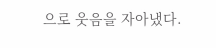으로 웃음을 자아냈다.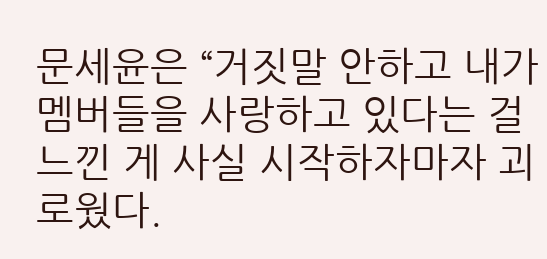문세윤은 “거짓말 안하고 내가 멤버들을 사랑하고 있다는 걸 느낀 게 사실 시작하자마자 괴로웠다.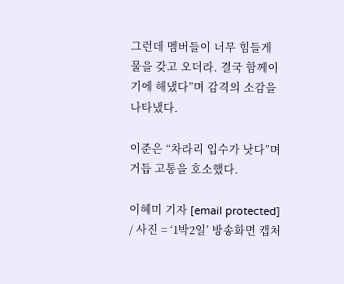그런데 멤버들이 너무 힘들게 물을 갖고 오더라. 결국 함께이기에 해냈다”며 감격의 소감을 나타냈다.

이준은 “차라리 입수가 낫다”며 거듭 고통을 호소했다.

이혜미 기자 [email protected] / 사진 = ‘1박2일’ 방송화면 캡처